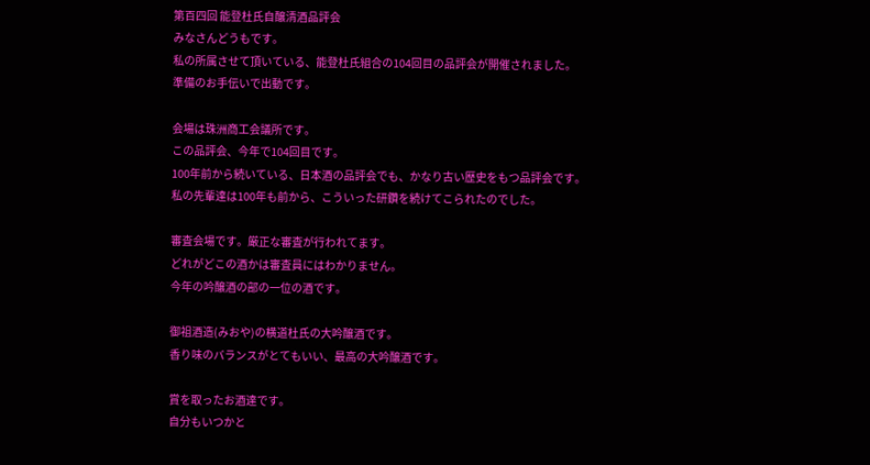第百四回 能登杜氏自醸清酒品評会
みなさんどうもです。
私の所属させて頂いている、能登杜氏組合の104回目の品評会が開催されました。
準備のお手伝いで出動です。

会場は珠洲商工会議所です。
この品評会、今年で104回目です。
100年前から続いている、日本酒の品評会でも、かなり古い歴史をもつ品評会です。
私の先輩達は100年も前から、こういった研鑽を続けてこられたのでした。

審査会場です。厳正な審査が行われてます。
どれがどこの酒かは審査員にはわかりません。
今年の吟醸酒の部の一位の酒です。

御祖酒造(みおや)の横道杜氏の大吟醸酒です。
香り味のバランスがとてもいい、最高の大吟醸酒です。

賞を取ったお酒達です。
自分もいつかと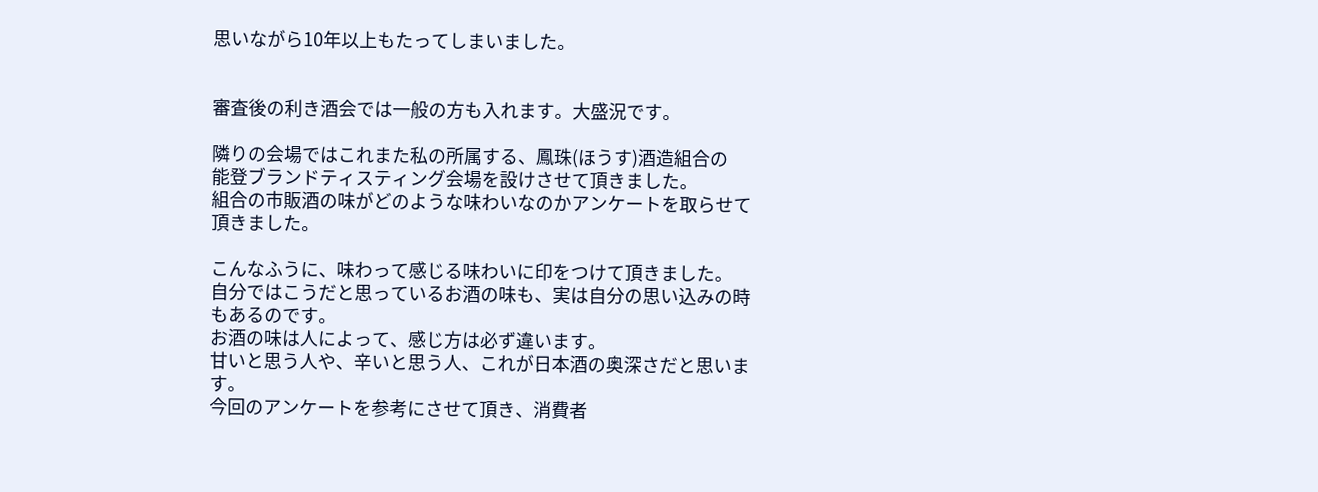思いながら10年以上もたってしまいました。


審査後の利き酒会では一般の方も入れます。大盛況です。

隣りの会場ではこれまた私の所属する、鳳珠(ほうす)酒造組合の
能登ブランドティスティング会場を設けさせて頂きました。
組合の市販酒の味がどのような味わいなのかアンケートを取らせて頂きました。

こんなふうに、味わって感じる味わいに印をつけて頂きました。
自分ではこうだと思っているお酒の味も、実は自分の思い込みの時もあるのです。
お酒の味は人によって、感じ方は必ず違います。
甘いと思う人や、辛いと思う人、これが日本酒の奥深さだと思います。
今回のアンケートを参考にさせて頂き、消費者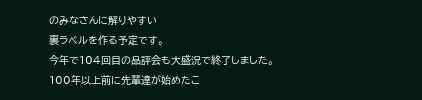のみなさんに解りやすい
裏ラベルを作る予定です。
今年で104回目の品評会も大盛況で終了しました。
100年以上前に先輩達が始めたこ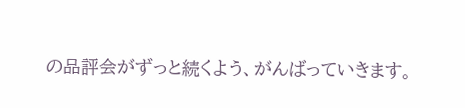の品評会がずっと続くよう、がんばっていきます。